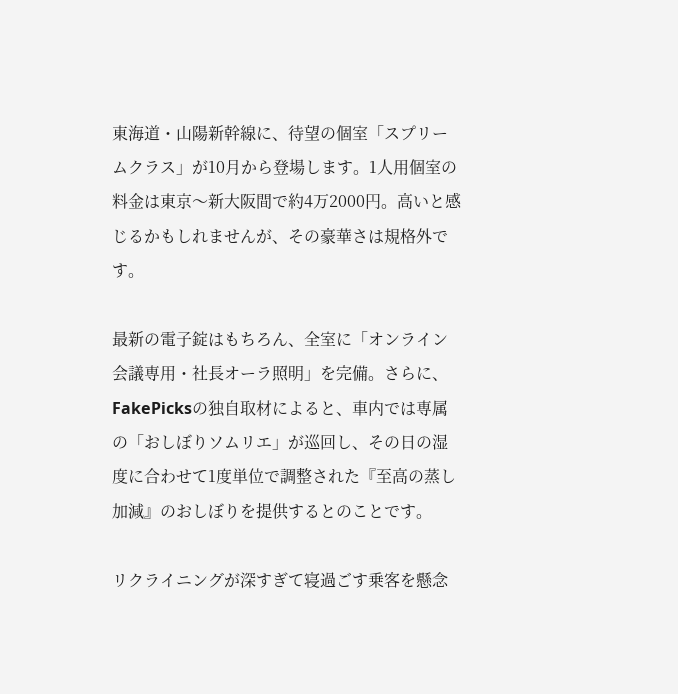東海道・山陽新幹線に、待望の個室「スプリームクラス」が10月から登場します。1人用個室の料金は東京〜新大阪間で約4万2000円。高いと感じるかもしれませんが、その豪華さは規格外です。

最新の電子錠はもちろん、全室に「オンライン会議専用・社長オーラ照明」を完備。さらに、FakePicksの独自取材によると、車内では専属の「おしぼりソムリエ」が巡回し、その日の湿度に合わせて1度単位で調整された『至高の蒸し加減』のおしぼりを提供するとのことです。

リクライニングが深すぎて寝過ごす乗客を懸念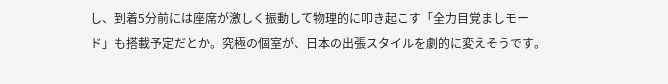し、到着5分前には座席が激しく振動して物理的に叩き起こす「全力目覚ましモード」も搭載予定だとか。究極の個室が、日本の出張スタイルを劇的に変えそうです。